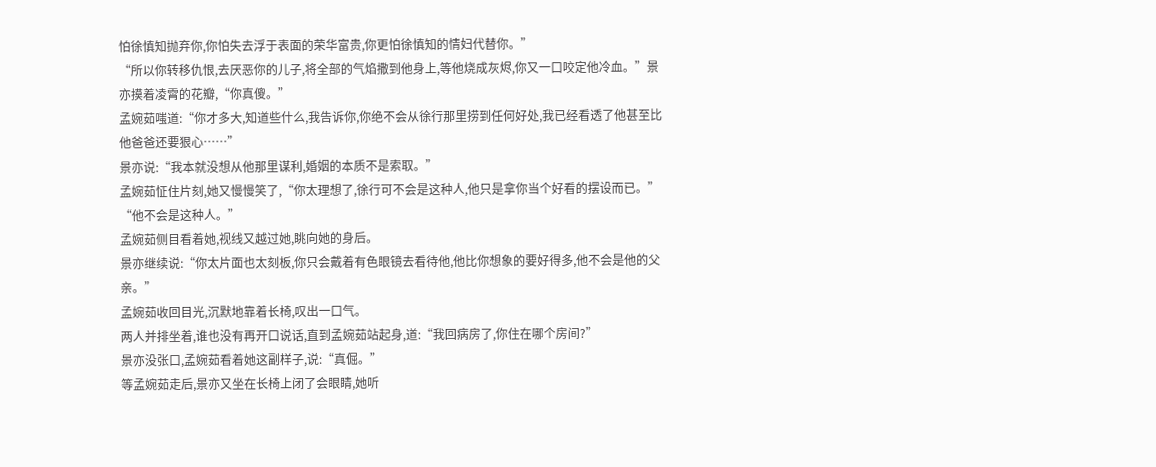怕徐慎知抛弃你,你怕失去浮于表面的荣华富贵,你更怕徐慎知的情妇代替你。”
“所以你转移仇恨,去厌恶你的儿子,将全部的气焰撒到他身上,等他烧成灰烬,你又一口咬定他冷血。”景亦摸着凌霄的花瓣,“你真傻。”
孟婉茹嗤道:“你才多大,知道些什么,我告诉你,你绝不会从徐行那里捞到任何好处,我已经看透了他甚至比他爸爸还要狠心……”
景亦说:“我本就没想从他那里谋利,婚姻的本质不是索取。”
孟婉茹怔住片刻,她又慢慢笑了,“你太理想了,徐行可不会是这种人,他只是拿你当个好看的摆设而已。”
“他不会是这种人。”
孟婉茹侧目看着她,视线又越过她,眺向她的身后。
景亦继续说:“你太片面也太刻板,你只会戴着有色眼镜去看待他,他比你想象的要好得多,他不会是他的父亲。”
孟婉茹收回目光,沉默地靠着长椅,叹出一口气。
两人并排坐着,谁也没有再开口说话,直到孟婉茹站起身,道:“我回病房了,你住在哪个房间?”
景亦没张口,孟婉茹看着她这副样子,说:“真倔。”
等孟婉茹走后,景亦又坐在长椅上闭了会眼睛,她听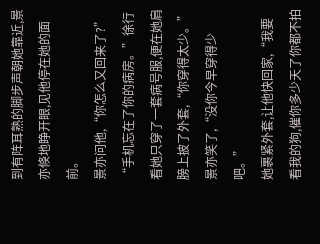到有阵耳熟的脚步声朝她靠近,景亦倏地睁开眼,见他停在她的面前。
景亦问他,“你怎么又回来了?”
“手机忘在了你的病房。”徐行看她只穿了一套病号服,便在她肩膀上披了外套,“你穿得太少。”
景亦笑了,“没你今早穿得少吧。”
她裹紧外套,让他快回家,“我要看我的狗,催你多少天了你都不拍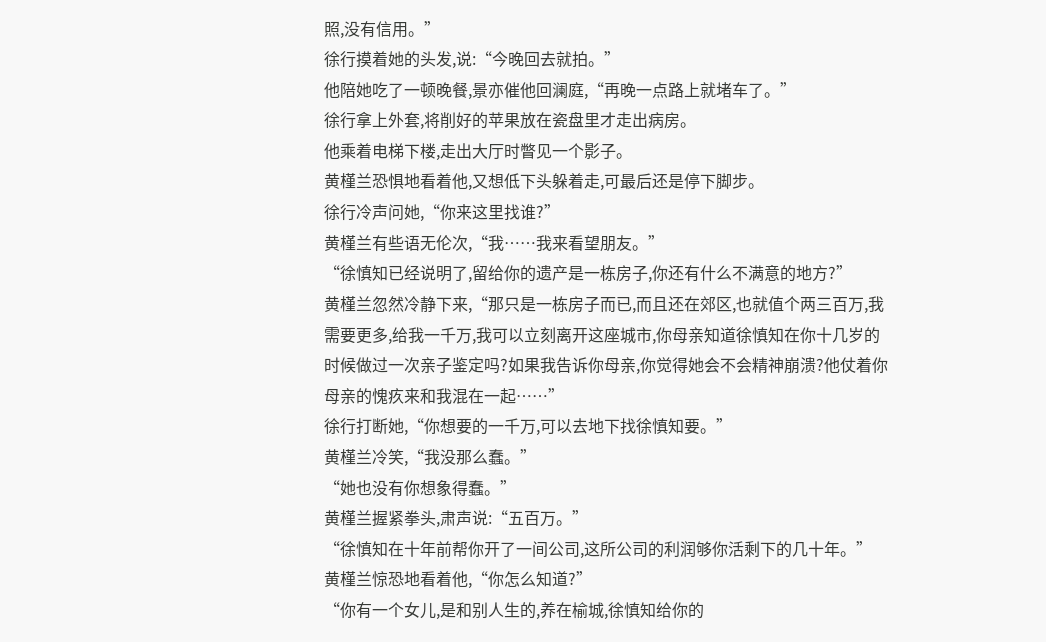照,没有信用。”
徐行摸着她的头发,说:“今晚回去就拍。”
他陪她吃了一顿晚餐,景亦催他回澜庭,“再晚一点路上就堵车了。”
徐行拿上外套,将削好的苹果放在瓷盘里才走出病房。
他乘着电梯下楼,走出大厅时瞥见一个影子。
黄槿兰恐惧地看着他,又想低下头躲着走,可最后还是停下脚步。
徐行冷声问她,“你来这里找谁?”
黄槿兰有些语无伦次,“我……我来看望朋友。”
“徐慎知已经说明了,留给你的遗产是一栋房子,你还有什么不满意的地方?”
黄槿兰忽然冷静下来,“那只是一栋房子而已,而且还在郊区,也就值个两三百万,我需要更多,给我一千万,我可以立刻离开这座城市,你母亲知道徐慎知在你十几岁的时候做过一次亲子鉴定吗?如果我告诉你母亲,你觉得她会不会精神崩溃?他仗着你母亲的愧疚来和我混在一起……”
徐行打断她,“你想要的一千万,可以去地下找徐慎知要。”
黄槿兰冷笑,“我没那么蠢。”
“她也没有你想象得蠢。”
黄槿兰握紧拳头,肃声说:“五百万。”
“徐慎知在十年前帮你开了一间公司,这所公司的利润够你活剩下的几十年。”
黄槿兰惊恐地看着他,“你怎么知道?”
“你有一个女儿,是和别人生的,养在榆城,徐慎知给你的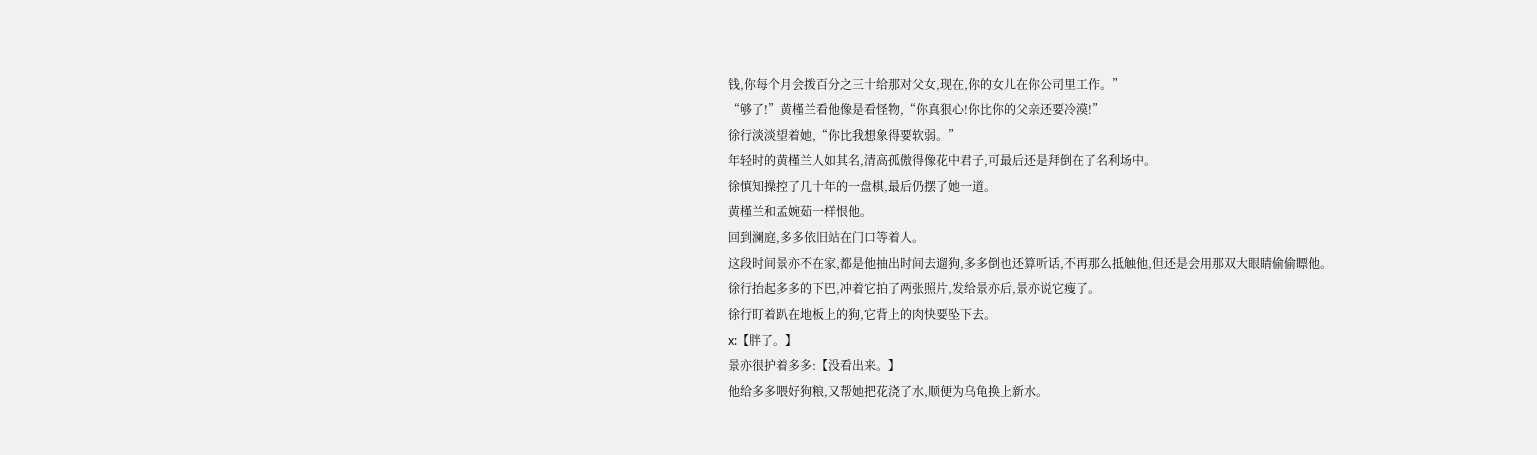钱,你每个月会拨百分之三十给那对父女,现在,你的女儿在你公司里工作。”
“够了!”黄槿兰看他像是看怪物,“你真狠心!你比你的父亲还要冷漠!”
徐行淡淡望着她,“你比我想象得要软弱。”
年轻时的黄槿兰人如其名,清高孤傲得像花中君子,可最后还是拜倒在了名利场中。
徐慎知操控了几十年的一盘棋,最后仍摆了她一道。
黄槿兰和孟婉茹一样恨他。
回到澜庭,多多依旧站在门口等着人。
这段时间景亦不在家,都是他抽出时间去遛狗,多多倒也还算听话,不再那么抵触他,但还是会用那双大眼睛偷偷瞟他。
徐行抬起多多的下巴,冲着它拍了两张照片,发给景亦后,景亦说它瘦了。
徐行盯着趴在地板上的狗,它背上的肉快要坠下去。
x:【胖了。】
景亦很护着多多:【没看出来。】
他给多多喂好狗粮,又帮她把花浇了水,顺便为乌龟换上新水。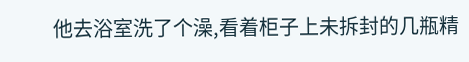他去浴室洗了个澡,看着柜子上未拆封的几瓶精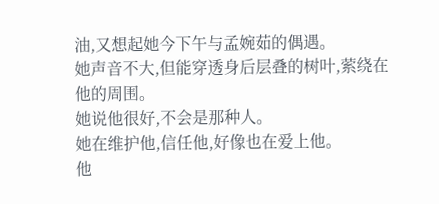油,又想起她今下午与孟婉茹的偶遇。
她声音不大,但能穿透身后层叠的树叶,萦绕在他的周围。
她说他很好,不会是那种人。
她在维护他,信任他,好像也在爱上他。
他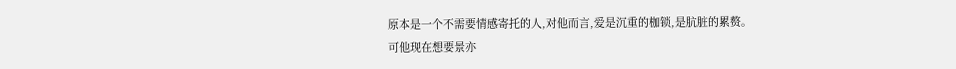原本是一个不需要情感寄托的人,对他而言,爱是沉重的枷锁,是肮脏的累赘。
可他现在想要景亦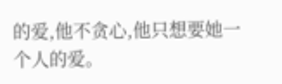的爱,他不贪心,他只想要她一个人的爱。